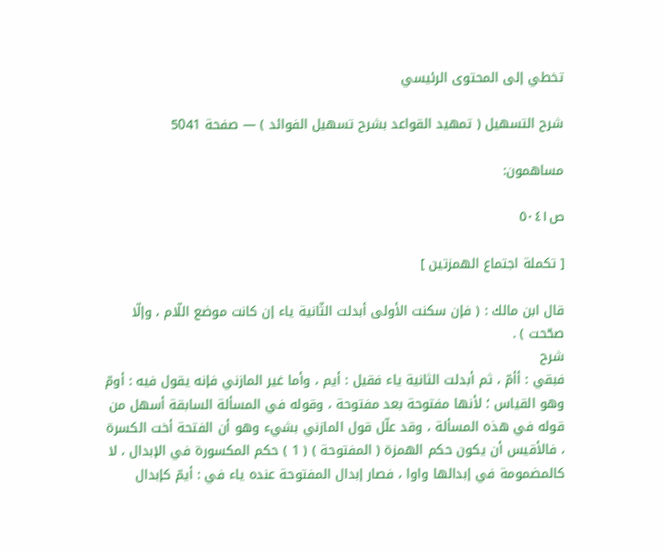تخطي إلى المحتوى الرئيسي

شرح التسهيل ( تمهيد القواعد بشرح تسهيل الفوائد ) — صفحة 5041

مساهمون:

ص٥٠٤١

[ تكملة اجتماع الهمزتين ]

قال ابن مالك : ( فإن سكنت الأولى أبدلت الثّانية ياء إن كانت موضع اللّام ، وإلّا صحّحت ) .
شرح
فبقي : أأمّ ، ثم أبدلت الثانية ياء فقيل : أيم ، وأما غير المازني فإنه يقول فيه : أومّ وهو القياس ؛ لأنها مفتوحة بعد مفتوحة ، وقوله في المسألة السابقة أسهل من قوله في هذه المسألة ، وقد علّل قول المازني بشيء وهو أن الفتحة أخت الكسرة ، فالأقيس أن يكون حكم الهمزة ( المفتوحة ) ( 1 ) حكم المكسورة في الإبدال ، لا كالمضمومة في إبدالها واوا ، فصار إبدال المفتوحة عنده ياء في : أيمّ كإبدال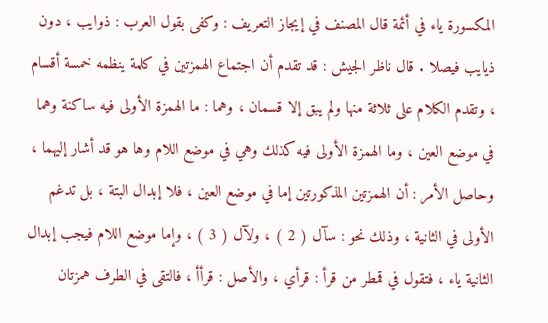المكسورة ياء في أئمة قال المصنف في إيجاز التعريف : وكفى بقول العرب : ذوايب ، دون ذيايب فيصلا . قال ناظر الجيش : قد تقدم أن اجتماع الهمزتين في كلمة ينظمه خمسة أقسام ، وتقدم الكلام على ثلاثة منها ولم يبق إلا قسمان ، وهما : ما الهمزة الأولى فيه ساكنة وهما في موضع العين ، وما الهمزة الأولى فيه كذلك وهي في موضع اللام وها هو قد أشار إليهما ، وحاصل الأمر : أن الهمزتين المذكورتين إما في موضع العين ، فلا إبدال البتة ، بل تدغم الأولى في الثانية ، وذلك نحو : سآل ( 2 ) ، ولآل ( 3 ) ، وإما موضع اللام فيجب إبدال الثانية ياء ، فتقول في قمطر من قرأ : قرأي ، والأصل : قرأأ ، فالتقى في الطرف همزتان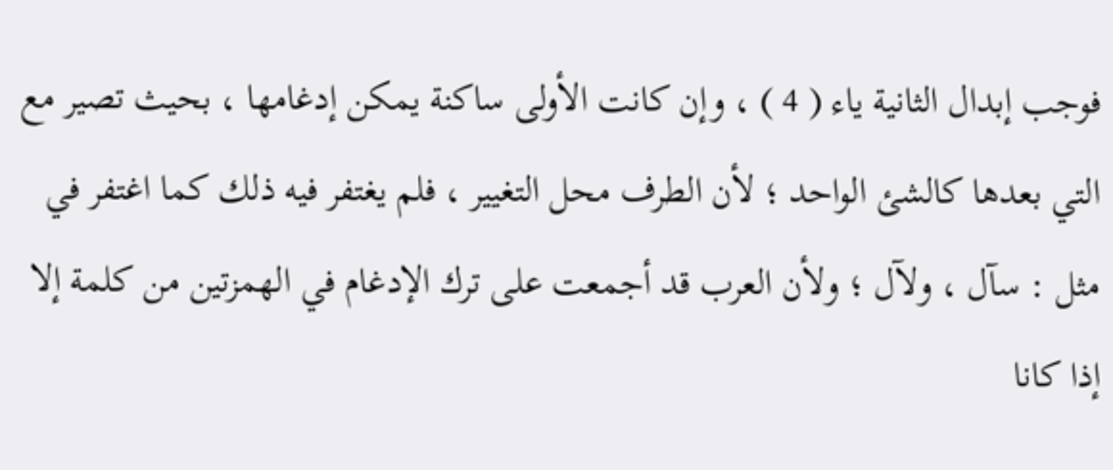فوجب إبدال الثانية ياء ( 4 ) ، وإن كانت الأولى ساكنة يمكن إدغامها ، بحيث تصير مع التي بعدها كالشئ الواحد ؛ لأن الطرف محل التغيير ، فلم يغتفر فيه ذلك كما اغتفر في مثل : سآل ، ولآل ؛ ولأن العرب قد أجمعت على ترك الإدغام في الهمزتين من كلمة إلا إذا كانا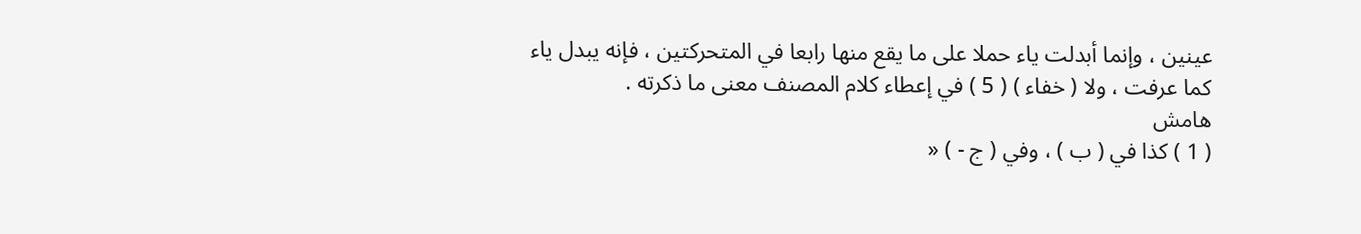عينين ، وإنما أبدلت ياء حملا على ما يقع منها رابعا في المتحركتين ، فإنه يبدل ياء كما عرفت ، ولا ( خفاء ) ( 5 ) في إعطاء كلام المصنف معنى ما ذكرته .
هامش
( 1 ) كذا في ( ب ) ، وفي ( ج - ) «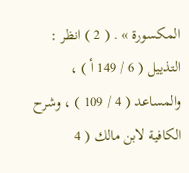المكسورة » . ( 2 ) انظر : التذييل ( 6 / 149 أ ) ، والمساعد ( 4 / 109 ) ، وشرح الكافية لابن مالك ( 4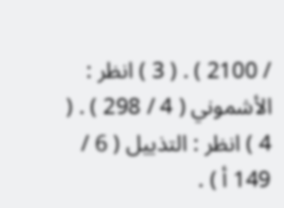/ 2100 ) . ( 3 ) انظر : الأشموني ( 4 / 298 ) . ( 4 ) انظر : التذييل ( 6 / 149 أ ) .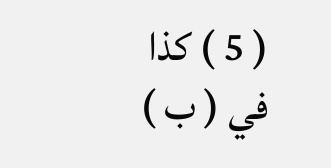( 5 ) كذا في ( ب )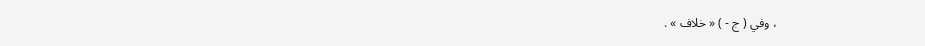، وفي ( ج - ) « خلاف » .